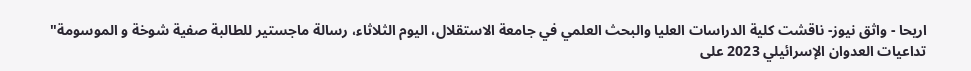اريحا - واثق نيوز- ناقشت كلية الدراسات العليا والبحث العلمي في جامعة الاستقلال، اليوم الثلاثاء، رسالة ماجستير للطالبة صفية شوخة و الموسومة" تداعيات العدوان الإسرائيلي 2023 على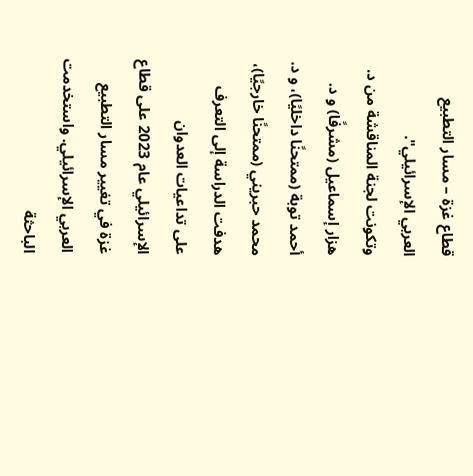قطاع غزة – مسار التطبيع العربي الإسرائيلي".
وتكونت لجنة المناقشة من د. هزار إسماعيل (مشرفًا) و د. أحمد توبة (ممتحنًا داخليًا)، و د. محمد حبريني (ممتحنًا خارجيًا)،
هدفت الدراسة إلى التعرف على تداعيات العدوان الإسرائيلي عام 2023 على قطاع غزة في تغيير مسار التطبيع العربي الإسرائيلي. واستخدمت الباحثة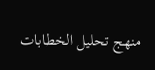منهج تحليل الخطابات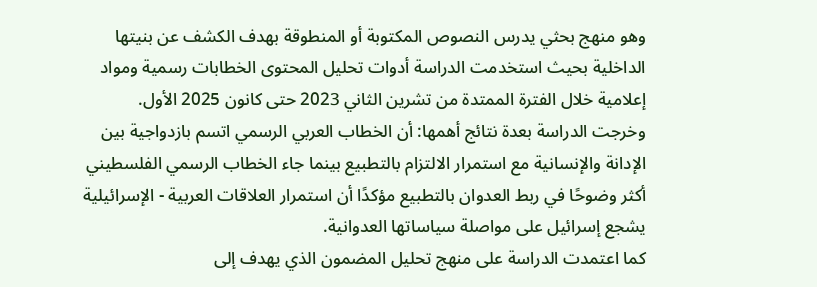وهو منهج بحثي يدرس النصوص المكتوبة أو المنطوقة بهدف الكشف عن بنيتها الداخلية بحيث استخدمت الدراسة أدوات تحليل المحتوى الخطابات رسمية ومواد إعلامية خلال الفترة الممتدة من تشرين الثاني 2023 حتى كانون 2025 الأول.
وخرجت الدراسة بعدة نتائج أهمها: أن الخطاب العربي الرسمي اتسم بازدواجية بين الإدانة والإنسانية مع استمرار الالتزام بالتطبيع بينما جاء الخطاب الرسمي الفلسطيني أكثر وضوحًا في ربط العدوان بالتطبيع مؤكدًا أن استمرار العلاقات العربية - الإسرائيلية يشجع إسرائيل على مواصلة سياساتها العدوانية.
كما اعتمدت الدراسة على منهج تحليل المضمون الذي يهدف إلى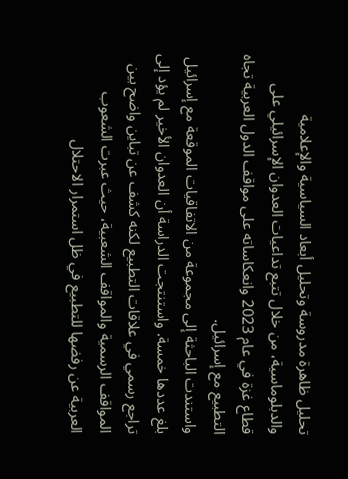تحليل ظاهرة مدروسة وتحليل أبعاد السياسية والإعلامية والدبلوماسية، من خلال تتبع تداعيات العدوان الإسرائيلي على قطاع غزة في عام 2023 وانعكاساته على مواقف الدول العربية تجاه التطبيع مع إسرائيل.
واستندت الباحثة إلى مجموعة من الاتفاقيات الموقعة مع إسرائيل بلغ عددها خمسة. واستنتجت الدراسة أن العدوان الأخير لم يؤد إلى تراجع رسمي في علاقات التطبيع لكنه كشف عن تباين واضح بين المواقف الرسمية والمواقف الشعبية، حيث عبرت الشعوب العربية عن رفضها للتطبيع في ظل استمرار الاحتلال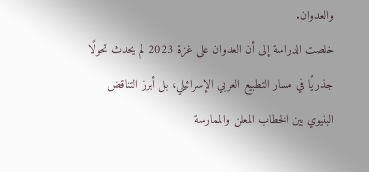والعدوان.
خلصت الدراسة إلى أن العدوان على غزة 2023 لم يحدث تحولًا جذريًا في مسار التطبيع العربي الإسرائيلي، بل أبرز التناقض البنيوي بين الخطاب المعلن والممارسة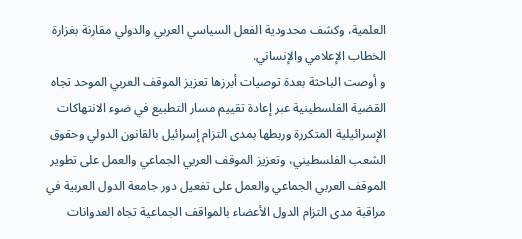العلمية، وكشف محدودية الفعل السياسي العربي والدولي مقارنة بغزارة الخطاب الإعلامي والإنساني.
و أوصت الباحثة بعدة توصيات أبرزها تعزيز الموقف العربي الموحد تجاه القضية الفلسطينية عبر إعادة تقييم مسار التطبيع في ضوء الانتهاكات الإسرائيلية المتكررة وربطها بمدى التزام إسرائيل بالقانون الدولي وحقوق الشعب الفلسطيني، وتعزيز الموقف العربي الجماعي والعمل على تطوير الموقف العربي الجماعي والعمل على تفعيل دور جامعة الدول العربية في مراقبة مدى التزام الدول الأعضاء بالمواقف الجماعية تجاه العدوانات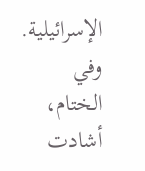الإسرائيلية.
وفي الختام، أشادت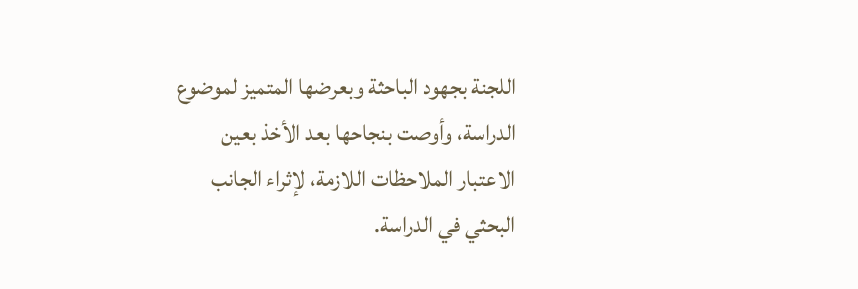اللجنة بجهود الباحثة وبعرضها المتميز لموضوع الدراسة، وأوصت بنجاحها بعد الأخذ بعين الاعتبار الملاحظات اللازمة، لإثراء الجانب البحثي في الدراسة.